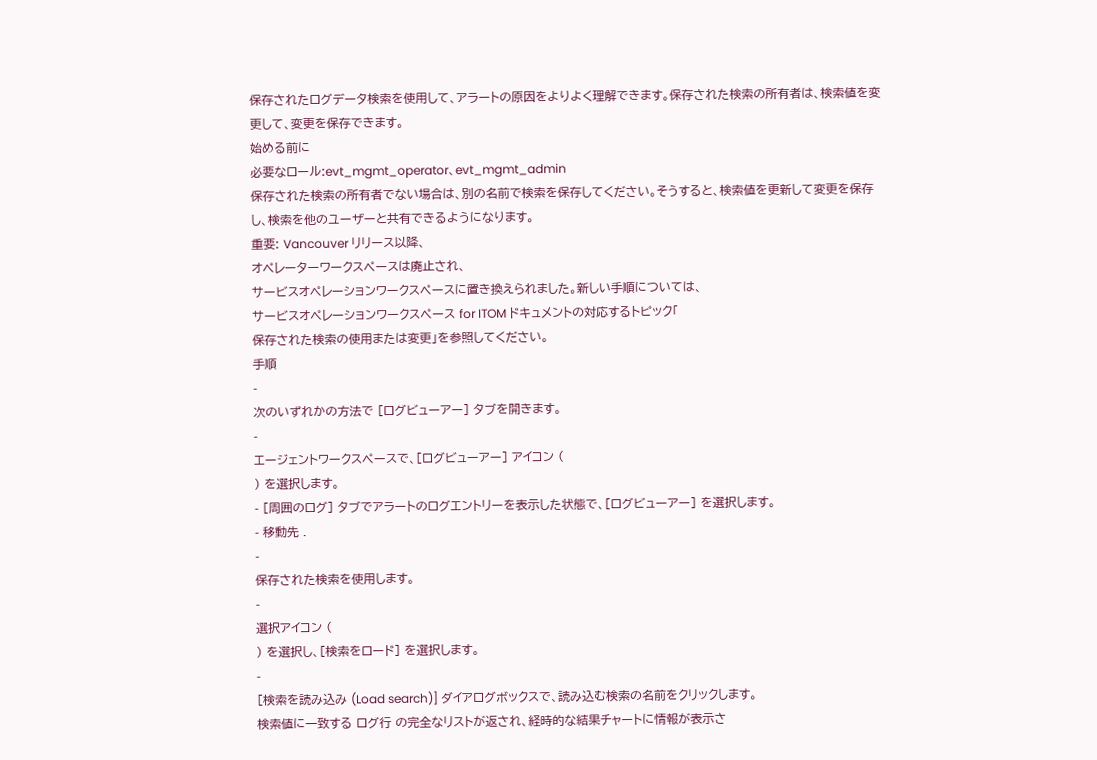保存されたログデータ検索を使用して、アラートの原因をよりよく理解できます。保存された検索の所有者は、検索値を変更して、変更を保存できます。
始める前に
必要なロール:evt_mgmt_operator、evt_mgmt_admin
保存された検索の所有者でない場合は、別の名前で検索を保存してください。そうすると、検索値を更新して変更を保存し、検索を他のユーザーと共有できるようになります。
重要: Vancouver リリース以降、
オペレーターワークスペースは廃止され、
サービスオペレーションワークスペースに置き換えられました。新しい手順については、
サービスオペレーションワークスペース for ITOM ドキュメントの対応するトピック「
保存された検索の使用または変更」を参照してください。
手順
-
次のいずれかの方法で [ログビューアー] タブを開きます。
-
エージェントワークスペースで、[ログビューアー] アイコン (
) を選択します。
- [周囲のログ] タブでアラートのログエントリーを表示した状態で、[ログビューアー] を選択します。
- 移動先 .
-
保存された検索を使用します。
-
選択アイコン (
) を選択し、[検索をロード] を選択します。
-
[検索を読み込み (Load search)] ダイアログボックスで、読み込む検索の名前をクリックします。
検索値に一致する ログ行 の完全なリストが返され、経時的な結果チャートに情報が表示さ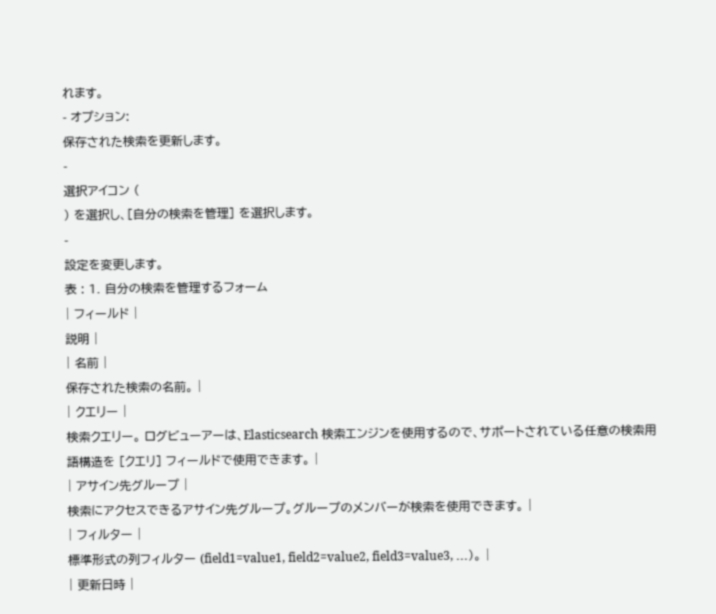れます。
- オプション:
保存された検索を更新します。
-
選択アイコン (
) を選択し、[自分の検索を管理] を選択します。
-
設定を変更します。
表 : 1. 自分の検索を管理するフォーム
| フィールド |
説明 |
| 名前 |
保存された検索の名前。 |
| クエリー |
検索クエリー。 ログビューアーは、Elasticsearch 検索エンジンを使用するので、サポートされている任意の検索用語構造を [クエリ] フィールドで使用できます。 |
| アサイン先グループ |
検索にアクセスできるアサイン先グループ。グループのメンバーが検索を使用できます。 |
| フィルター |
標準形式の列フィルター (field1=value1, field2=value2, field3=value3, ...)。 |
| 更新日時 |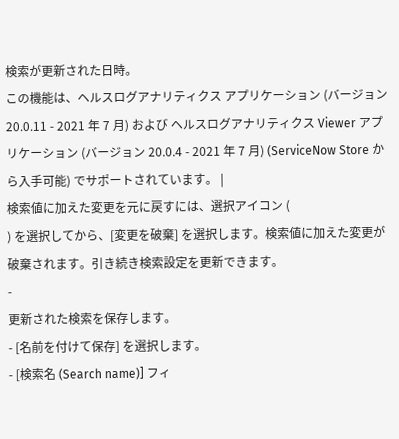検索が更新された日時。
この機能は、ヘルスログアナリティクス アプリケーション (バージョン 20.0.11 - 2021 年 7 月) および ヘルスログアナリティクス Viewer アプリケーション (バージョン 20.0.4 - 2021 年 7 月) (ServiceNow Store から入手可能) でサポートされています。 |
検索値に加えた変更を元に戻すには、選択アイコン (
) を選択してから、[変更を破棄] を選択します。検索値に加えた変更が破棄されます。引き続き検索設定を更新できます。
-
更新された検索を保存します。
- [名前を付けて保存] を選択します。
- [検索名 (Search name)] フィ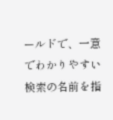ールドで、一意でわかりやすい検索の名前を指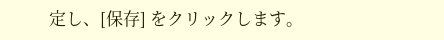定し、[保存] をクリックします。